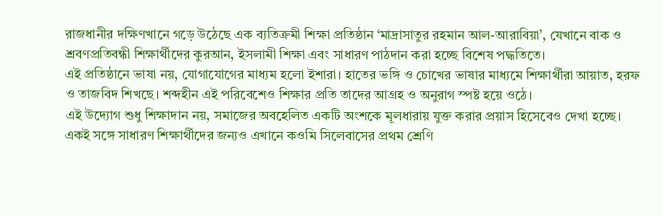রাজধানীর দক্ষিণখানে গড়ে উঠেছে এক ব্যতিক্রমী শিক্ষা প্রতিষ্ঠান ‘মাদ্রাসাতুর রহমান আল-আরাবিয়া’, যেখানে বাক ও শ্রবণপ্রতিবন্ধী শিক্ষার্থীদের কুরআন, ইসলামী শিক্ষা এবং সাধারণ পাঠদান করা হচ্ছে বিশেষ পদ্ধতিতে।
এই প্রতিষ্ঠানে ভাষা নয়, যোগাযোগের মাধ্যম হলো ইশারা। হাতের ভঙ্গি ও চোখের ভাষার মাধ্যমে শিক্ষার্থীরা আয়াত, হরফ ও তাজবিদ শিখছে। শব্দহীন এই পরিবেশেও শিক্ষার প্রতি তাদের আগ্রহ ও অনুরাগ স্পষ্ট হয়ে ওঠে।
এই উদ্যোগ শুধু শিক্ষাদান নয়, সমাজের অবহেলিত একটি অংশকে মূলধারায় যুক্ত করার প্রয়াস হিসেবেও দেখা হচ্ছে। একই সঙ্গে সাধারণ শিক্ষার্থীদের জন্যও এখানে কওমি সিলেবাসের প্রথম শ্রেণি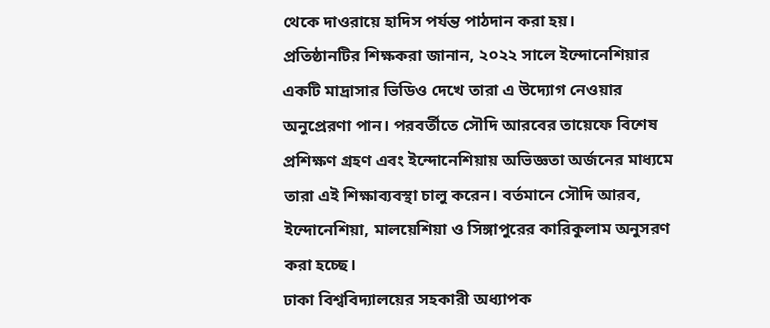থেকে দাওরায়ে হাদিস পর্যন্ত পাঠদান করা হয়।
প্রতিষ্ঠানটির শিক্ষকরা জানান, ২০২২ সালে ইন্দোনেশিয়ার একটি মাদ্রাসার ভিডিও দেখে তারা এ উদ্যোগ নেওয়ার অনুপ্রেরণা পান। পরবর্তীতে সৌদি আরবের তায়েফে বিশেষ প্রশিক্ষণ গ্রহণ এবং ইন্দোনেশিয়ায় অভিজ্ঞতা অর্জনের মাধ্যমে তারা এই শিক্ষাব্যবস্থা চালু করেন। বর্তমানে সৌদি আরব, ইন্দোনেশিয়া, মালয়েশিয়া ও সিঙ্গাপুরের কারিকুলাম অনুসরণ করা হচ্ছে।
ঢাকা বিশ্ববিদ্যালয়ের সহকারী অধ্যাপক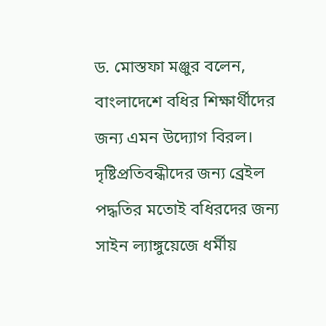ড. মোস্তফা মঞ্জুর বলেন, বাংলাদেশে বধির শিক্ষার্থীদের জন্য এমন উদ্যোগ বিরল। দৃষ্টিপ্রতিবন্ধীদের জন্য ব্রেইল পদ্ধতির মতোই বধিরদের জন্য সাইন ল্যাঙ্গুয়েজে ধর্মীয়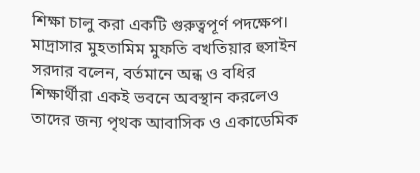শিক্ষা চালু করা একটি গুরুত্বপূর্ণ পদক্ষেপ।
মাদ্রাসার মুহতামিম মুফতি বখতিয়ার হুসাইন সরদার বলেন, বর্তমানে অন্ধ ও বধির শিক্ষার্থীরা একই ভবনে অবস্থান করলেও তাদের জন্য পৃথক আবাসিক ও একাডেমিক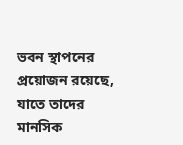ভবন স্থাপনের প্রয়োজন রয়েছে, যাতে তাদের মানসিক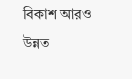বিকাশ আরও উন্নত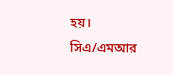হয়।
সিএ/এমআর